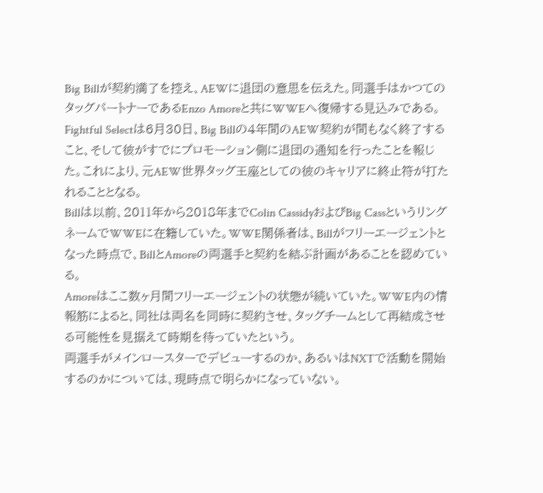Big Billが契約満了を控え、AEWに退団の意思を伝えた。同選手はかつてのタッグパートナーであるEnzo Amoreと共にWWEへ復帰する見込みである。
Fightful Selectは6月30日、Big Billの4年間のAEW契約が間もなく終了すること、そして彼がすでにプロモーション側に退団の通知を行ったことを報じた。これにより、元AEW世界タッグ王座としての彼のキャリアに終止符が打たれることとなる。
Billは以前、2011年から2018年までColin CassidyおよびBig CassというリングネームでWWEに在籍していた。WWE関係者は、Billがフリーエージェントとなった時点で、BillとAmoreの両選手と契約を結ぶ計画があることを認めている。
Amoreはここ数ヶ月間フリーエージェントの状態が続いていた。WWE内の情報筋によると、同社は両名を同時に契約させ、タッグチームとして再結成させる可能性を見据えて時期を待っていたという。
両選手がメインロースターでデビューするのか、あるいはNXTで活動を開始するのかについては、現時点で明らかになっていない。